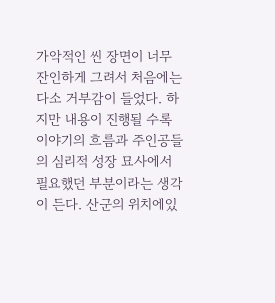가악적인 씬 장면이 너무 잔인하게 그려서 처음에는 다소 거부감이 들었다. 하지만 내용이 진행될 수록 이야기의 흐름과 주인공들의 심리적 성장 묘사에서 필요했던 부분이라는 생각이 든다. 산군의 위치에있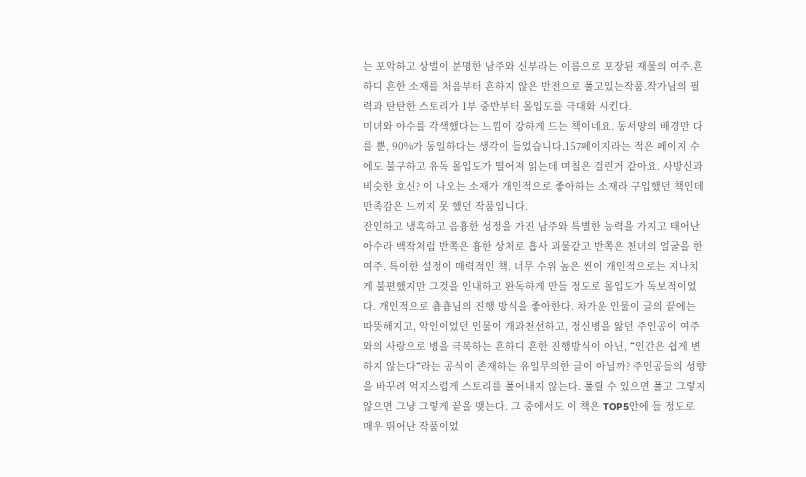는 포악하고 상벌이 분명한 남주와 신부라는 이름으로 포장된 재물의 여주.흔하디 흔한 소재를 처음부터 흔하지 않은 반전으로 풀고있는작품.작가님의 필력과 탄탄한 스토리가 1부 중반부터 몰입도를 극대화 시킨다.
미녀와 야수를 각색했다는 느낌이 강하게 드는 책이네요. 동서양의 배경만 다를 뿐, 90%가 동일하다는 생각이 들었습니다.157페이지라는 적은 페이지 수에도 불구하고 유독 몰입도가 떨어져 읽는데 며칠은 걸린거 같아요. 사방신과 비슷한 호신? 이 나오는 소재가 개인적으로 좋아하는 소재라 구입했던 책인데 만족감은 느끼지 못 했던 작품입니다.
잔인하고 냉혹하고 음흉한 성정을 가진 남주와 특별한 능력을 가지고 태어난 아수라 백작처럼 반쪽은 흉한 상처로 흡사 괴물같고 반쪽은 천녀의 얼굴을 한 여주. 특이한 설정이 매력적인 책. 너무 수위 높은 씬이 개인적으로는 지나치게 불편했지만 그것을 인내하고 완독하게 만들 정도로 몰입도가 독보적이었다. 개인적으로 춈춈님의 진행 방식을 좋아한다. 차가운 인물이 글의 끝에는 따뜻해지고, 악인이었던 인물이 개과천선하고, 정신병을 앓던 주인공이 여주와의 사랑으로 병을 극복하는 흔하디 흔한 진행방식이 아닌, ˝인간은 쉽게 변하지 않는다˝라는 공식이 존재하는 유일무의한 글이 아닐까? 주인공들의 성향을 바꾸려 억지스럽게 스토리를 풀어내지 않는다. 풀릴 수 있으면 풀고 그렇지 않으면 그냥 그렇게 끝을 맺는다. 그 중에서도 이 책은 TOP5안에 들 정도로 매우 뛰어난 작품이었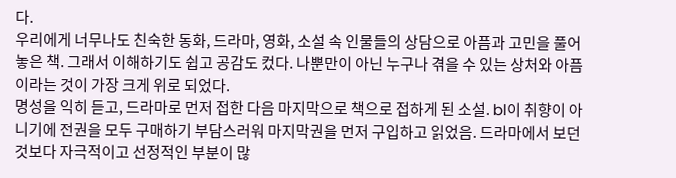다.
우리에게 너무나도 친숙한 동화, 드라마, 영화, 소설 속 인물들의 상담으로 아픔과 고민을 풀어놓은 책. 그래서 이해하기도 쉽고 공감도 컸다. 나뿐만이 아닌 누구나 겪을 수 있는 상처와 아픔 이라는 것이 가장 크게 위로 되었다.
명성을 익히 듣고, 드라마로 먼저 접한 다음 마지막으로 책으로 접하게 된 소설. bl이 취향이 아니기에 전권을 모두 구매하기 부담스러워 마지막권을 먼저 구입하고 읽었음. 드라마에서 보던 것보다 자극적이고 선정적인 부분이 많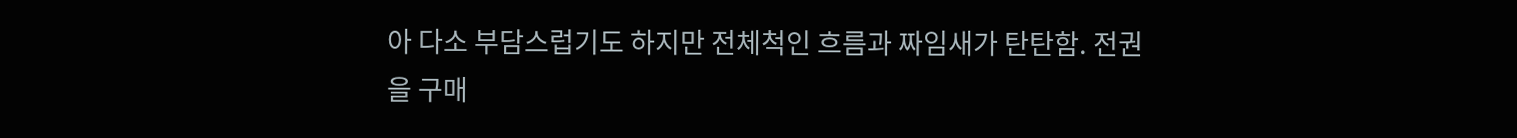아 다소 부담스럽기도 하지만 전체척인 흐름과 짜임새가 탄탄함. 전권을 구매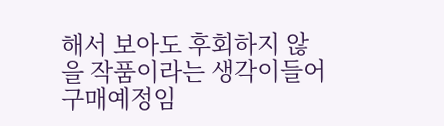해서 보아도 후회하지 않을 작품이라는 생각이들어 구매예정임